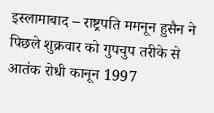इस्लामाबाद – राष्ट्रपति ममनून हुसैन ने पिछले शुक्रवार को गुपचुप तरीके से आतंक रोधी कानून 1997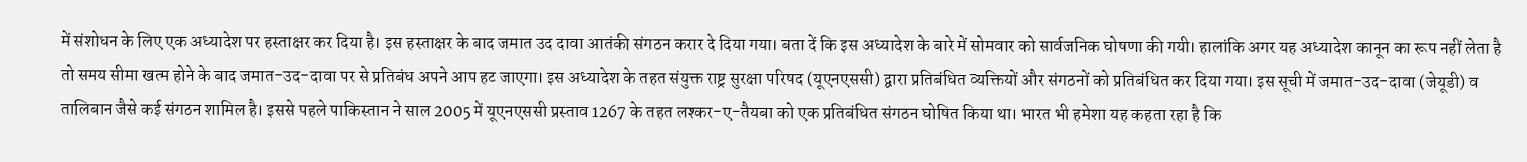में संशोधन के लिए एक अध्यादेश पर हस्ताक्षर कर दिया है। इस हस्ताक्षर के बाद जमात उद दावा आतंकी संगठन करार दे दिया गया। बता दें कि इस अध्यादेश के बारे में सोमवार को सार्वजनिक घोषणा की गयी। हालांकि अगर यह अध्यादेश कानून का रूप नहीं लेता है तो समय सीमा खत्म होने के बाद जमात-उद-दावा पर से प्रतिबंध अपने आप हट जाएगा। इस अध्यादेश के तहत संयुक्त राष्ट्र सुरक्षा परिषद (यूएनएससी) द्वारा प्रतिबंधित व्यक्तियों और संगठनों को प्रतिबंधित कर दिया गया। इस सूची में जमात-उद-दावा (जेयूडी) व तालिबान जैसे कई संगठन शामिल है। इससे पहले पाकिस्तान ने साल 2005 में यूएनएससी प्रस्ताव 1267 के तहत लश्कर-ए-तैयबा को एक प्रतिबंधित संगठन घोषित किया था। भारत भी हमेशा यह कहता रहा है कि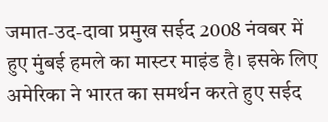जमात-उद-दावा प्रमुख सईद 2008 नंवबर में हुए मुंबई हमले का मास्टर माइंड है। इसके लिए अमेरिका ने भारत का समर्थन करते हुए सईद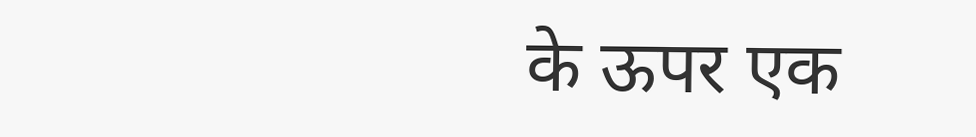के ऊपर एक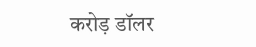करोड़ डॉलर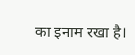का इनाम रखा है।